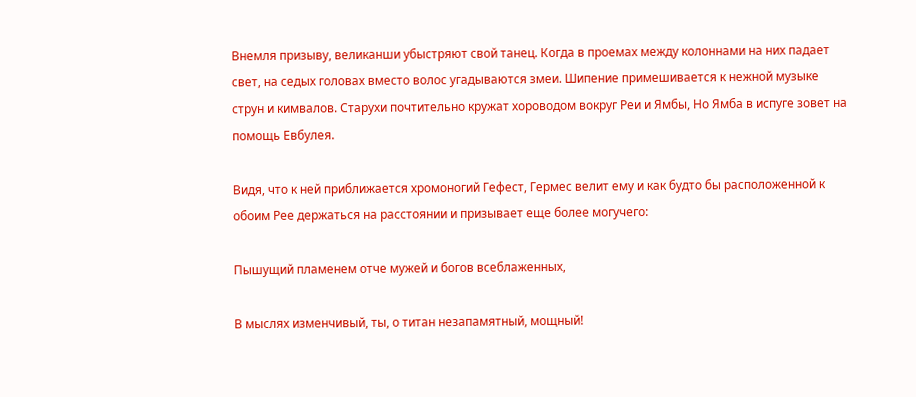Внемля призыву, великанши убыстряют свой танец. Когда в проемах между колоннами на них падает свет, на седых головах вместо волос угадываются змеи. Шипение примешивается к нежной музыке струн и кимвалов. Старухи почтительно кружат хороводом вокруг Реи и Ямбы, Но Ямба в испуге зовет на помощь Евбулея.

Видя, что к ней приближается хромоногий Гефест, Гермес велит ему и как будто бы расположенной к обоим Рее держаться на расстоянии и призывает еще более могучего:

Пышущий пламенем отче мужей и богов всеблаженных,

В мыслях изменчивый, ты, о титан незапамятный, мощный!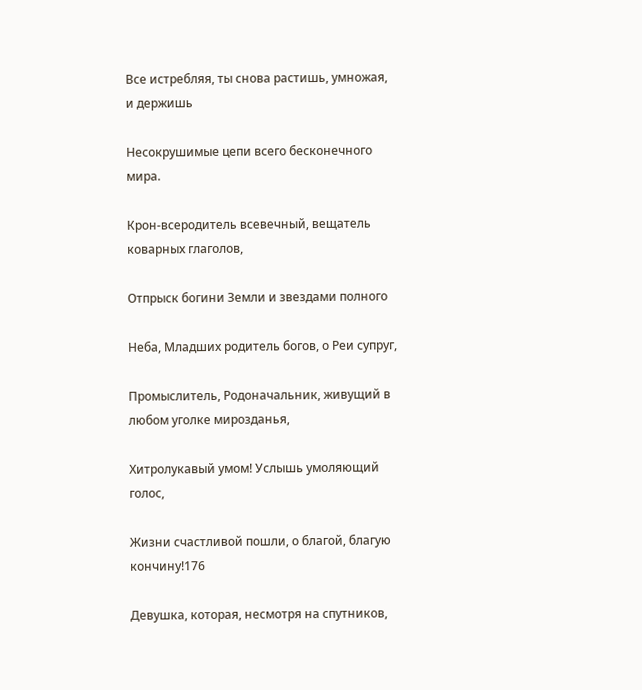Все истребляя, ты снова растишь, умножая, и держишь

Несокрушимые цепи всего бесконечного мира.

Крон-всеродитель всевечный, вещатель коварных глаголов,

Отпрыск богини Земли и звездами полного

Неба, Младших родитель богов, о Реи супруг,

Промыслитель, Родоначальник, живущий в любом уголке мирозданья,

Хитролукавый умом! Услышь умоляющий голос,

Жизни счастливой пошли, о благой, благую кончину!176

Девушка, которая, несмотря на спутников,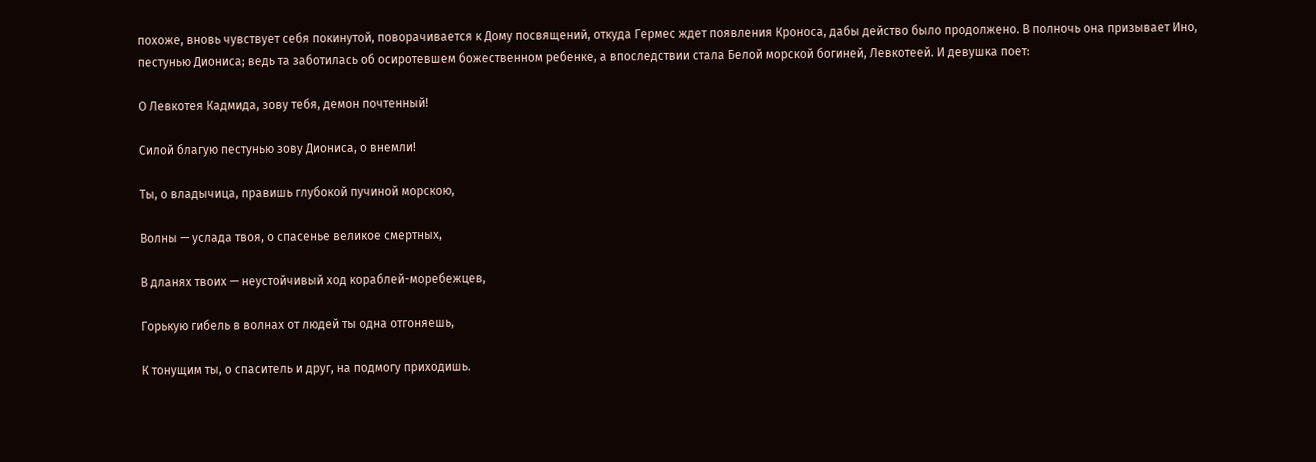похоже, вновь чувствует себя покинутой, поворачивается к Дому посвящений, откуда Гермес ждет появления Кроноса, дабы действо было продолжено. В полночь она призывает Ино, пестунью Диониса; ведь та заботилась об осиротевшем божественном ребенке, а впоследствии стала Белой морской богиней, Левкотеей. И девушка поет:

О Левкотея Кадмида, зову тебя, демон почтенный!

Силой благую пестунью зову Диониса, о внемли!

Ты, о владычица, правишь глубокой пучиной морскою,

Волны — услада твоя, о спасенье великое смертных,

В дланях твоих — неустойчивый ход кораблей-моребежцев,

Горькую гибель в волнах от людей ты одна отгоняешь,

К тонущим ты, о спаситель и друг, на подмогу приходишь.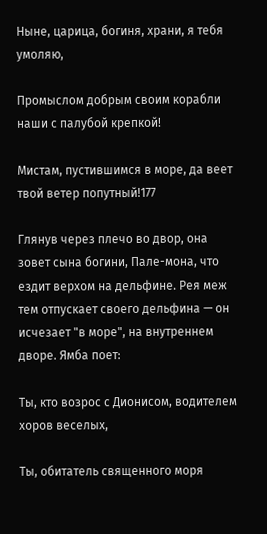Ныне, царица, богиня, храни, я тебя умоляю,

Промыслом добрым своим корабли наши с палубой крепкой!

Мистам, пустившимся в море, да веет твой ветер попутный!177

Глянув через плечо во двор, она зовет сына богини, Пале-мона, что ездит верхом на дельфине. Рея меж тем отпускает своего дельфина — он исчезает "в море", на внутреннем дворе. Ямба поет:

Ты, кто возрос с Дионисом, водителем хоров веселых,

Ты, обитатель священного моря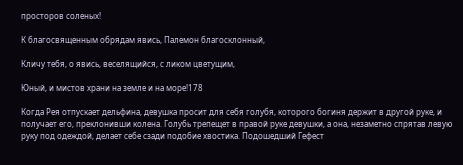просторов соленых!

К благосвященным обрядам явись, Палемон благосклонный,

Кличу тебя, о явись, веселящийся, с ликом цветущим,

Юный, и мистов храни на земле и на море!178

Когда Рея отпускает дельфина, девушка просит для себя голубя, которого богиня держит в другой руке, и получает его, преклонивши колена. Голубь трепещет в правой руке девушки, а она, незаметно спрятав левую руку под одеждой, делает себе сзади подобие хвостика. Подошедший Гефест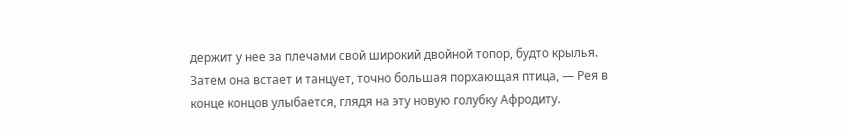держит у нее за плечами свой широкий двойной топор, будто крылья. Затем она встает и танцует, точно большая порхающая птица, — Рея в конце концов улыбается, глядя на эту новую голубку Афродиту.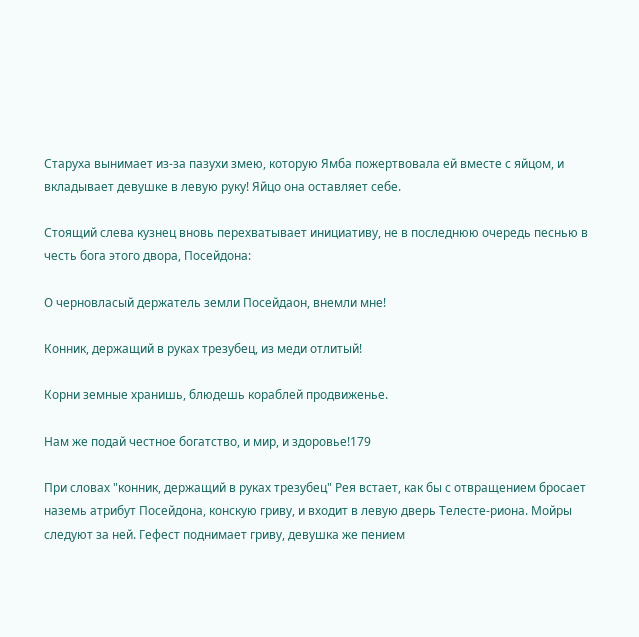Старуха вынимает из-за пазухи змею, которую Ямба пожертвовала ей вместе с яйцом, и вкладывает девушке в левую руку! Яйцо она оставляет себе.

Стоящий слева кузнец вновь перехватывает инициативу, не в последнюю очередь песнью в честь бога этого двора, Посейдона:

О черновласый держатель земли Посейдаон, внемли мне!

Конник, держащий в руках трезубец, из меди отлитый!

Корни земные хранишь, блюдешь кораблей продвиженье.

Нам же подай честное богатство, и мир, и здоровье!179

При словах "конник, держащий в руках трезубец" Рея встает, как бы с отвращением бросает наземь атрибут Посейдона, конскую гриву, и входит в левую дверь Телесте-риона. Мойры следуют за ней. Гефест поднимает гриву, девушка же пением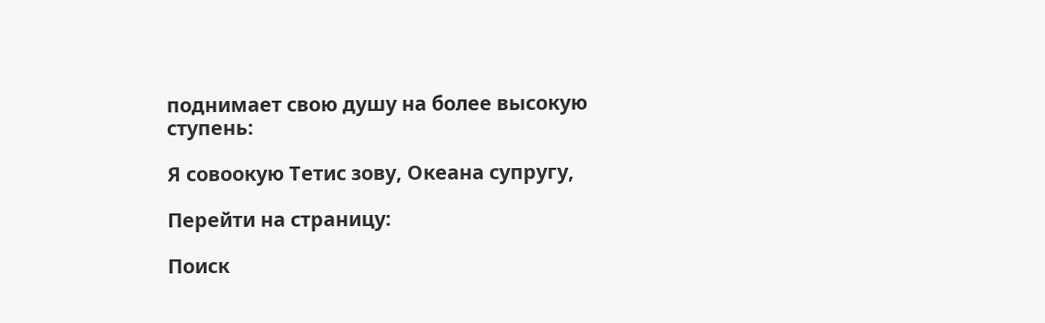поднимает свою душу на более высокую ступень:

Я совоокую Тетис зову, Океана супругу,

Перейти на страницу:

Поиск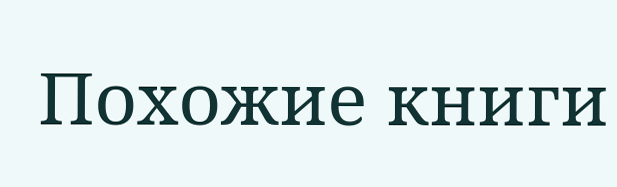Похожие книги